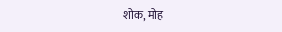शोक, मोह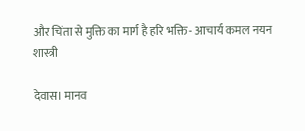और चिंता से मुक्ति का मार्ग है हरि भक्ति- आचार्य कमल नयन शास्त्री

देवास। मानव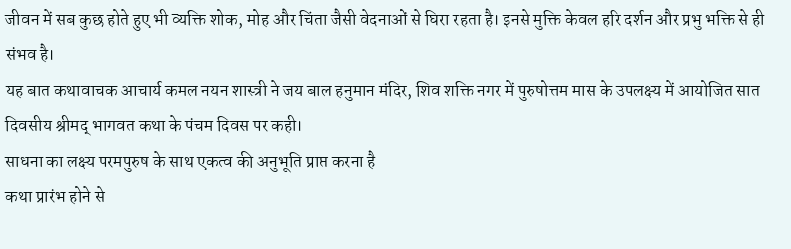जीवन में सब कुछ होते हुए भी व्यक्ति शोक, मोह और चिंता जैसी वेदनाओं से घिरा रहता है। इनसे मुक्ति केवल हरि दर्शन और प्रभु भक्ति से ही संभव है।
यह बात कथावाचक आचार्य कमल नयन शास्त्री ने जय बाल हनुमान मंदिर, शिव शक्ति नगर में पुरुषोत्तम मास के उपलक्ष्य में आयोजित सात दिवसीय श्रीमद् भागवत कथा के पंचम दिवस पर कही।
साधना का लक्ष्य परमपुरुष के साथ एकत्व की अनुभूति प्राप्त करना है
कथा प्रारंभ होने से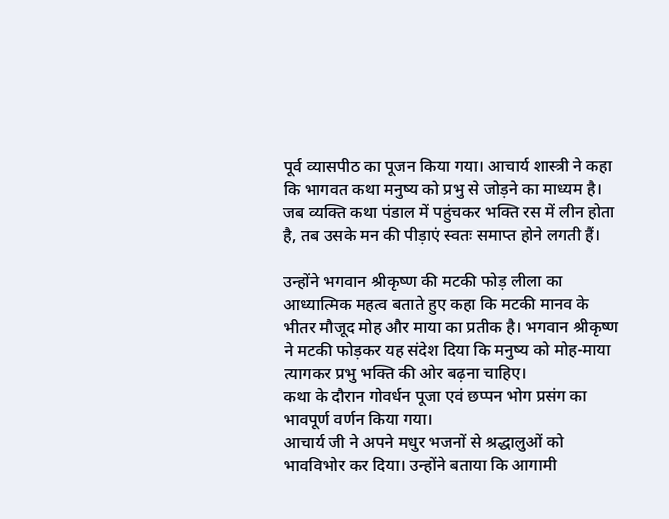पूर्व व्यासपीठ का पूजन किया गया। आचार्य शास्त्री ने कहा कि भागवत कथा मनुष्य को प्रभु से जोड़ने का माध्यम है। जब व्यक्ति कथा पंडाल में पहुंचकर भक्ति रस में लीन होता है, तब उसके मन की पीड़ाएं स्वतः समाप्त होने लगती हैं।

उन्होंने भगवान श्रीकृष्ण की मटकी फोड़ लीला का आध्यात्मिक महत्व बताते हुए कहा कि मटकी मानव के भीतर मौजूद मोह और माया का प्रतीक है। भगवान श्रीकृष्ण ने मटकी फोड़कर यह संदेश दिया कि मनुष्य को मोह-माया त्यागकर प्रभु भक्ति की ओर बढ़ना चाहिए।
कथा के दौरान गोवर्धन पूजा एवं छप्पन भोग प्रसंग का भावपूर्ण वर्णन किया गया।
आचार्य जी ने अपने मधुर भजनों से श्रद्धालुओं को भावविभोर कर दिया। उन्होंने बताया कि आगामी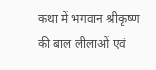कथा में भगवान श्रीकृष्ण की बाल लीलाओं एवं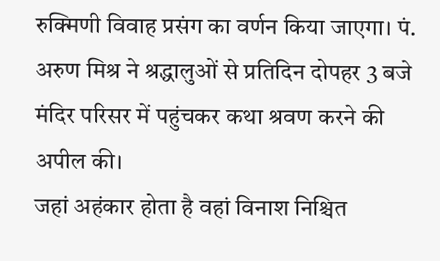रुक्मिणी विवाह प्रसंग का वर्णन किया जाएगा। पं. अरुण मिश्र ने श्रद्धालुओं से प्रतिदिन दोपहर 3 बजे मंदिर परिसर में पहुंचकर कथा श्रवण करने की अपील की।
जहां अहंकार होता है वहां विनाश निश्चित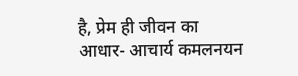है, प्रेम ही जीवन का आधार- आचार्य कमलनयन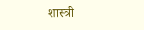शास्त्री